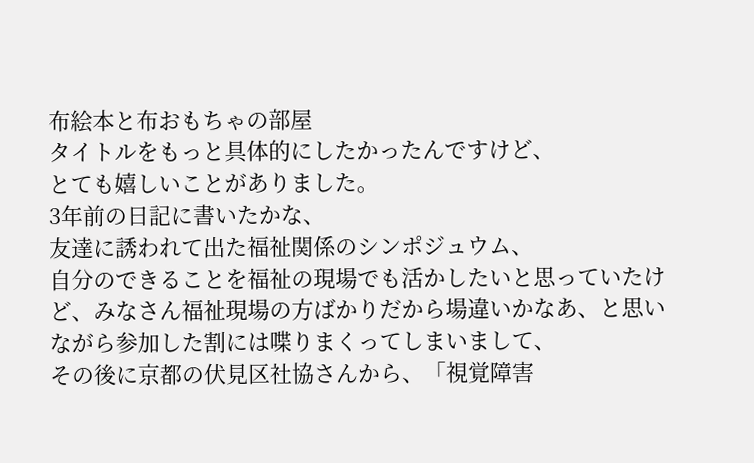布絵本と布おもちゃの部屋
タイトルをもっと具体的にしたかったんですけど、
とても嬉しいことがありました。
3年前の日記に書いたかな、
友達に誘われて出た福祉関係のシンポジュウム、
自分のできることを福祉の現場でも活かしたいと思っていたけど、みなさん福祉現場の方ばかりだから場違いかなあ、と思いながら参加した割には喋りまくってしまいまして、
その後に京都の伏見区社協さんから、「視覚障害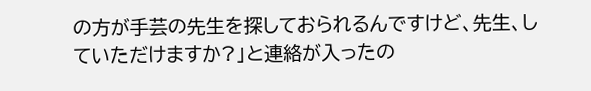の方が手芸の先生を探しておられるんですけど、先生、していただけますか?」と連絡が入ったの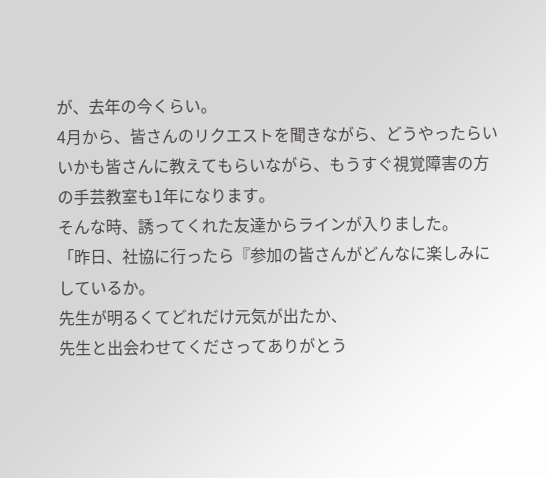が、去年の今くらい。
4月から、皆さんのリクエストを聞きながら、どうやったらいいかも皆さんに教えてもらいながら、もうすぐ視覚障害の方の手芸教室も1年になります。
そんな時、誘ってくれた友達からラインが入りました。
「昨日、社協に行ったら『参加の皆さんがどんなに楽しみにしているか。
先生が明るくてどれだけ元気が出たか、
先生と出会わせてくださってありがとう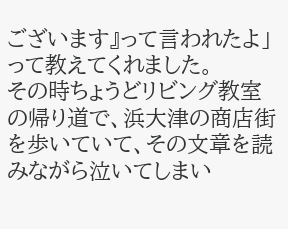ございます』って言われたよ」
って教えてくれました。
その時ちょうどリビング教室の帰り道で、浜大津の商店街を歩いていて、その文章を読みながら泣いてしまい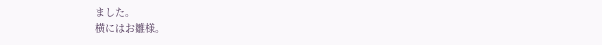ました。
横にはお雛様。